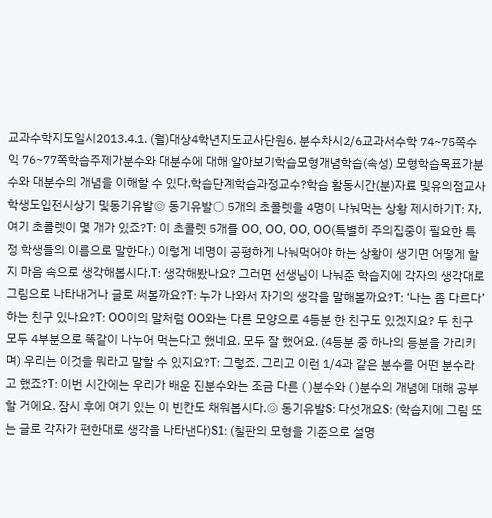교과수학지도일시2013.4.1. (월)대상4학년지도교사단원6. 분수차시2/6교과서수학 74~75쪽수익 76~77쪽학습주제가분수와 대분수에 대해 알아보기학습모형개념학습(속성) 모형학습목표가분수와 대분수의 개념을 이해할 수 있다.학습단계학습과정교수?학습 활동시간(분)자료 및유의점교사학생도입전시상기 및동기유발◎ 동기유발○ 5개의 초콜렛을 4명이 나눠먹는 상황 제시하기T: 자, 여기 초콜렛이 몇 개가 있죠?T: 이 초콜렛 5개를 OO, OO, OO, OO(특별히 주의집중이 필요한 특정 학생들의 이름으로 말한다.) 이렇게 네명이 공평하게 나눠먹어야 하는 상황이 생기면 어떻게 할지 마음 속으로 생각해봅시다.T: 생각해봤나요? 그러면 선생님이 나눠준 학습지에 각자의 생각대로 그림으로 나타내거나 글로 써볼까요?T: 누가 나와서 자기의 생각을 말해볼까요?T: ‘나는 좀 다르다’하는 친구 있나요?T: OO이의 말처럼 OO와는 다른 모양으로 4등분 한 친구도 있겠지요? 두 친구 모두 4부분으로 똑같이 나누어 먹는다고 했네요. 모두 잘 했어요. (4등분 중 하나의 등분을 가리키며) 우리는 이것을 뭐라고 말할 수 있지요?T: 그렇죠. 그리고 이런 1/4과 같은 분수를 어떤 분수라고 했죠?T: 이번 시간에는 우리가 배운 진분수와는 조금 다른 ( )분수와 ( )분수의 개념에 대해 공부할 거에요. 잠시 후에 여기 있는 이 빈칸도 채워봅시다.◎ 동기유발S: 다섯개요S: (학습지에 그림 또는 글로 각자가 편한대로 생각을 나타낸다)S1: (칠판의 모형을 기준으로 설명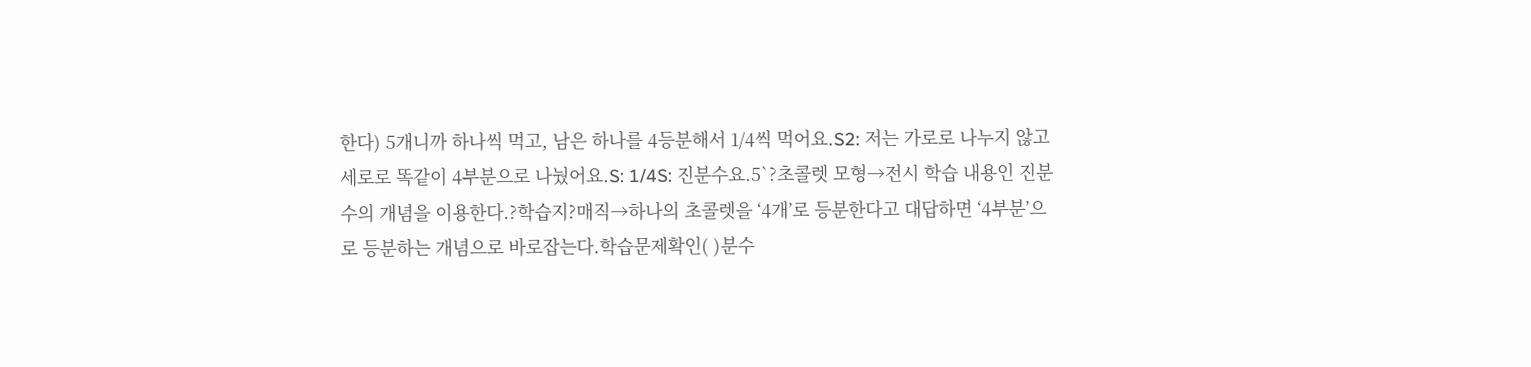한다) 5개니까 하나씩 먹고, 남은 하나를 4등분해서 1/4씩 먹어요.S2: 저는 가로로 나누지 않고 세로로 똑같이 4부분으로 나눴어요.S: 1/4S: 진분수요.5`?초콜렛 모형→전시 학습 내용인 진분수의 개념을 이용한다.?학습지?매직→하나의 초콜렛을 ‘4개’로 등분한다고 대답하면 ‘4부분’으로 등분하는 개념으로 바로잡는다.학습문제확인( )분수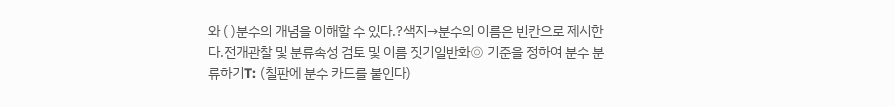와 ( )분수의 개념을 이해할 수 있다.?색지→분수의 이름은 빈칸으로 제시한다.전개관찰 및 분류속성 검토 및 이름 짓기일반화◎ 기준을 정하여 분수 분류하기T: (칠판에 분수 카드를 붙인다)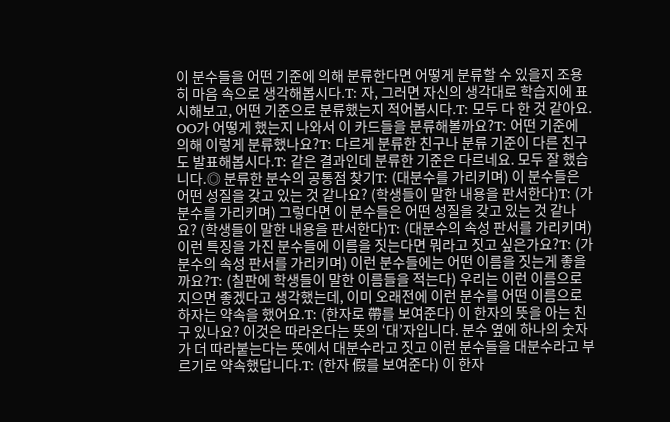이 분수들을 어떤 기준에 의해 분류한다면 어떻게 분류할 수 있을지 조용히 마음 속으로 생각해봅시다.T: 자, 그러면 자신의 생각대로 학습지에 표시해보고, 어떤 기준으로 분류했는지 적어봅시다.T: 모두 다 한 것 같아요. OO가 어떻게 했는지 나와서 이 카드들을 분류해볼까요?T: 어떤 기준에 의해 이렇게 분류했나요?T: 다르게 분류한 친구나 분류 기준이 다른 친구도 발표해봅시다.T: 같은 결과인데 분류한 기준은 다르네요. 모두 잘 했습니다.◎ 분류한 분수의 공통점 찾기T: (대분수를 가리키며) 이 분수들은 어떤 성질을 갖고 있는 것 같나요? (학생들이 말한 내용을 판서한다)T: (가분수를 가리키며) 그렇다면 이 분수들은 어떤 성질을 갖고 있는 것 같나요? (학생들이 말한 내용을 판서한다)T: (대분수의 속성 판서를 가리키며) 이런 특징을 가진 분수들에 이름을 짓는다면 뭐라고 짓고 싶은가요?T: (가분수의 속성 판서를 가리키며) 이런 분수들에는 어떤 이름을 짓는게 좋을까요?T: (칠판에 학생들이 말한 이름들을 적는다) 우리는 이런 이름으로 지으면 좋겠다고 생각했는데, 이미 오래전에 이런 분수를 어떤 이름으로 하자는 약속을 했어요.T: (한자로 帶를 보여준다) 이 한자의 뜻을 아는 친구 있나요? 이것은 따라온다는 뜻의 ‘대’자입니다. 분수 옆에 하나의 숫자가 더 따라붙는다는 뜻에서 대분수라고 짓고 이런 분수들을 대분수라고 부르기로 약속했답니다.T: (한자 假를 보여준다) 이 한자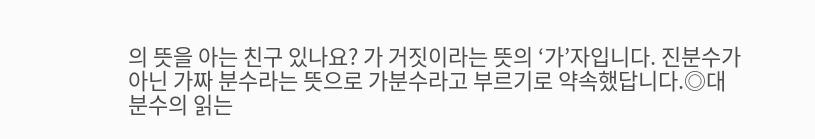의 뜻을 아는 친구 있나요? 가 거짓이라는 뜻의 ‘가’자입니다. 진분수가 아닌 가짜 분수라는 뜻으로 가분수라고 부르기로 약속했답니다.◎대분수의 읽는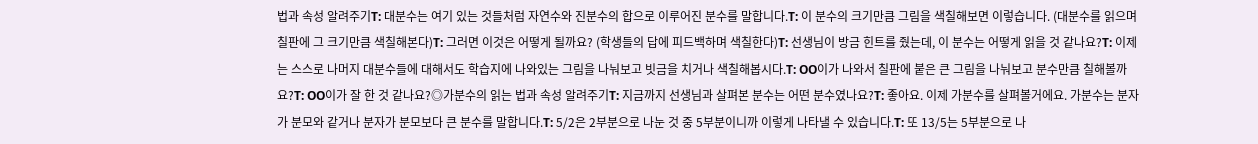법과 속성 알려주기T: 대분수는 여기 있는 것들처럼 자연수와 진분수의 합으로 이루어진 분수를 말합니다.T: 이 분수의 크기만큼 그림을 색칠해보면 이렇습니다. (대분수를 읽으며 칠판에 그 크기만큼 색칠해본다)T: 그러면 이것은 어떻게 될까요? (학생들의 답에 피드백하며 색칠한다)T: 선생님이 방금 힌트를 줬는데, 이 분수는 어떻게 읽을 것 같나요?T: 이제는 스스로 나머지 대분수들에 대해서도 학습지에 나와있는 그림을 나눠보고 빗금을 치거나 색칠해봅시다.T: OO이가 나와서 칠판에 붙은 큰 그림을 나눠보고 분수만큼 칠해볼까요?T: OO이가 잘 한 것 같나요?◎가분수의 읽는 법과 속성 알려주기T: 지금까지 선생님과 살펴본 분수는 어떤 분수였나요?T: 좋아요. 이제 가분수를 살펴볼거에요. 가분수는 분자가 분모와 같거나 분자가 분모보다 큰 분수를 말합니다.T: 5/2은 2부분으로 나눈 것 중 5부분이니까 이렇게 나타낼 수 있습니다.T: 또 13/5는 5부분으로 나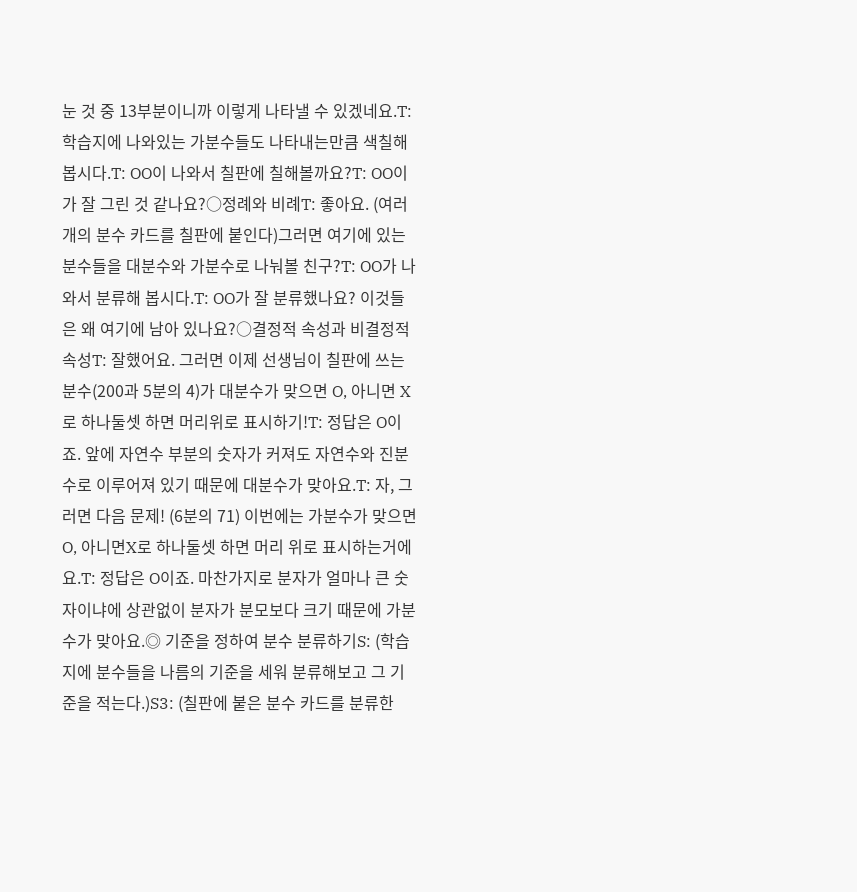눈 것 중 13부분이니까 이렇게 나타낼 수 있겠네요.T: 학습지에 나와있는 가분수들도 나타내는만큼 색칠해봅시다.T: OO이 나와서 칠판에 칠해볼까요?T: OO이가 잘 그린 것 같나요?○정례와 비례T: 좋아요. (여러 개의 분수 카드를 칠판에 붙인다)그러면 여기에 있는 분수들을 대분수와 가분수로 나눠볼 친구?T: OO가 나와서 분류해 봅시다.T: OO가 잘 분류했나요? 이것들은 왜 여기에 남아 있나요?○결정적 속성과 비결정적 속성T: 잘했어요. 그러면 이제 선생님이 칠판에 쓰는 분수(200과 5분의 4)가 대분수가 맞으면 O, 아니면 X로 하나둘셋 하면 머리위로 표시하기!T: 정답은 O이죠. 앞에 자연수 부분의 숫자가 커져도 자연수와 진분수로 이루어져 있기 때문에 대분수가 맞아요.T: 자, 그러면 다음 문제! (6분의 71) 이번에는 가분수가 맞으면 O, 아니면X로 하나둘셋 하면 머리 위로 표시하는거에요.T: 정답은 O이죠. 마찬가지로 분자가 얼마나 큰 숫자이냐에 상관없이 분자가 분모보다 크기 때문에 가분수가 맞아요.◎ 기준을 정하여 분수 분류하기S: (학습지에 분수들을 나름의 기준을 세워 분류해보고 그 기준을 적는다.)S3: (칠판에 붙은 분수 카드를 분류한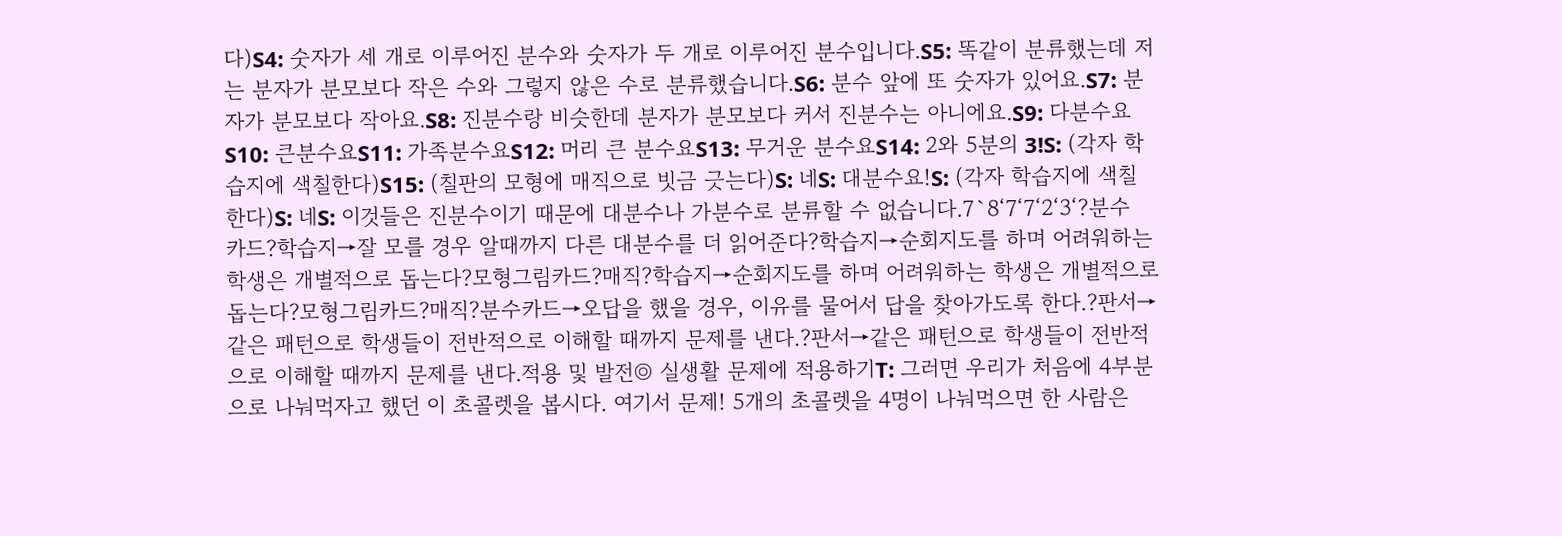다)S4: 숫자가 세 개로 이루어진 분수와 숫자가 두 개로 이루어진 분수입니다.S5: 똑같이 분류했는데 저는 분자가 분모보다 작은 수와 그렇지 않은 수로 분류했습니다.S6: 분수 앞에 또 숫자가 있어요.S7: 분자가 분모보다 작아요.S8: 진분수랑 비슷한데 분자가 분모보다 커서 진분수는 아니에요.S9: 다분수요S10: 큰분수요S11: 가족분수요S12: 머리 큰 분수요S13: 무거운 분수요S14: 2와 5분의 3!S: (각자 학습지에 색칠한다)S15: (칠판의 모형에 매직으로 빗금 긋는다)S: 네S: 대분수요!S: (각자 학습지에 색칠한다)S: 네S: 이것들은 진분수이기 때문에 대분수나 가분수로 분류할 수 없습니다.7`8‘7‘7‘2‘3‘?분수 카드?학습지→잘 모를 경우 알때까지 다른 대분수를 더 읽어준다?학습지→순회지도를 하며 어려워하는 학생은 개별적으로 돕는다?모형그림카드?매직?학습지→순회지도를 하며 어려워하는 학생은 개별적으로 돕는다?모형그림카드?매직?분수카드→오답을 했을 경우, 이유를 물어서 답을 찾아가도록 한다.?판서→같은 패턴으로 학생들이 전반적으로 이해할 때까지 문제를 낸다.?판서→같은 패턴으로 학생들이 전반적으로 이해할 때까지 문제를 낸다.적용 및 발전◎ 실생활 문제에 적용하기T: 그러면 우리가 처음에 4부분으로 나눠먹자고 했던 이 초콜렛을 봅시다. 여기서 문제! 5개의 초콜렛을 4명이 나눠먹으면 한 사람은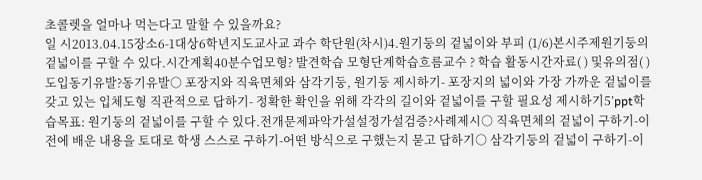초콜렛을 얼마나 먹는다고 말할 수 있을까요?
일 시2013.04.15장소6-1대상6학년지도교사교 과수 학단원(차시)4.원기둥의 겉넓이와 부피 (1/6)본시주제원기둥의 겉넓이를 구할 수 있다.시간계획40분수업모형? 발견학습 모형단계학습흐름교수 ? 학습 활동시간자료( ) 및유의점( )도입동기유발?동기유발○ 포장지와 직육면체와 삼각기둥, 원기둥 제시하기- 포장지의 넓이와 가장 가까운 겉넓이를 갖고 있는 입체도형 직관적으로 답하기- 정확한 확인을 위해 각각의 길이와 겉넓이를 구할 필요성 제시하기5’ppt학습목표: 원기둥의 겉넓이를 구할 수 있다.전개문제파악가설설정가설검증?사례제시○ 직육면체의 겉넓이 구하기-이전에 배운 내용을 토대로 학생 스스로 구하기-어떤 방식으로 구했는지 묻고 답하기○ 삼각기둥의 겉넓이 구하기-이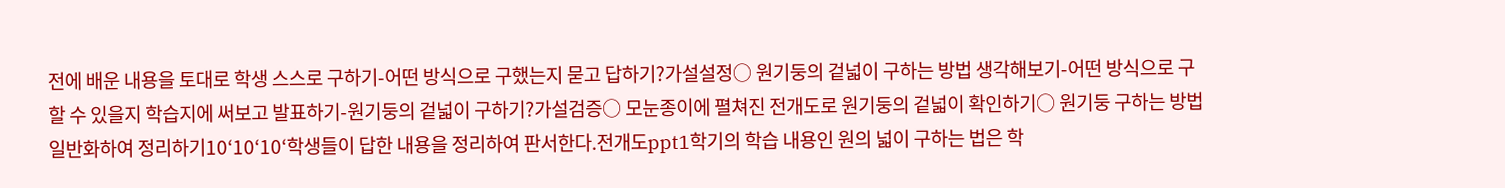전에 배운 내용을 토대로 학생 스스로 구하기-어떤 방식으로 구했는지 묻고 답하기?가설설정○ 원기둥의 겉넓이 구하는 방법 생각해보기-어떤 방식으로 구할 수 있을지 학습지에 써보고 발표하기-원기둥의 겉넓이 구하기?가설검증○ 모눈종이에 펼쳐진 전개도로 원기둥의 겉넓이 확인하기○ 원기둥 구하는 방법 일반화하여 정리하기10‘10‘10‘학생들이 답한 내용을 정리하여 판서한다.전개도ppt1학기의 학습 내용인 원의 넓이 구하는 법은 학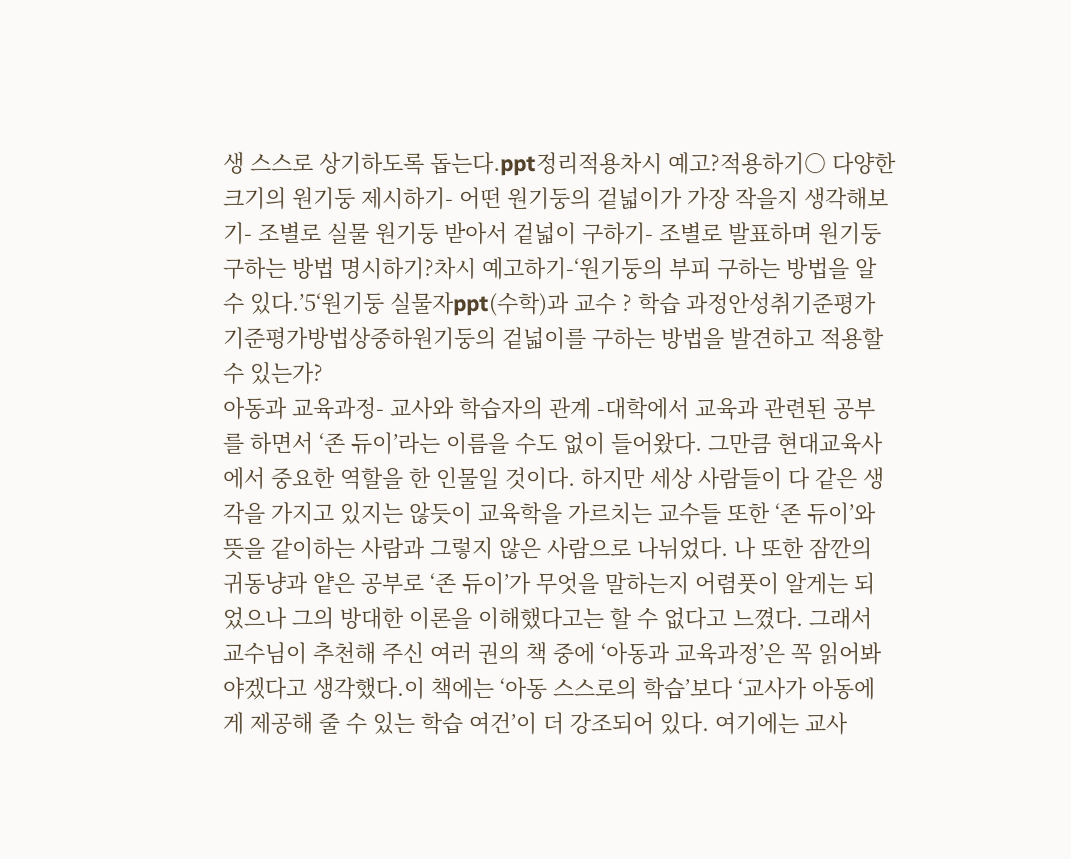생 스스로 상기하도록 돕는다.ppt정리적용차시 예고?적용하기○ 다양한 크기의 원기둥 제시하기- 어떤 원기둥의 겉넓이가 가장 작을지 생각해보기- 조별로 실물 원기둥 받아서 겉넓이 구하기- 조별로 발표하며 원기둥 구하는 방법 명시하기?차시 예고하기-‘원기둥의 부피 구하는 방법을 알 수 있다.’5‘원기둥 실물자ppt(수학)과 교수 ? 학습 과정안성취기준평가기준평가방법상중하원기둥의 겉넓이를 구하는 방법을 발견하고 적용할 수 있는가?
아동과 교육과정- 교사와 학습자의 관계 -대학에서 교육과 관련된 공부를 하면서 ‘존 듀이’라는 이름을 수도 없이 들어왔다. 그만큼 현대교육사에서 중요한 역할을 한 인물일 것이다. 하지만 세상 사람들이 다 같은 생각을 가지고 있지는 않듯이 교육학을 가르치는 교수들 또한 ‘존 듀이’와 뜻을 같이하는 사람과 그렇지 않은 사람으로 나뉘었다. 나 또한 잠깐의 귀동냥과 얕은 공부로 ‘존 듀이’가 무엇을 말하는지 어렴풋이 알게는 되었으나 그의 방대한 이론을 이해했다고는 할 수 없다고 느꼈다. 그래서 교수님이 추천해 주신 여러 권의 책 중에 ‘아동과 교육과정’은 꼭 읽어봐야겠다고 생각했다.이 책에는 ‘아동 스스로의 학습’보다 ‘교사가 아동에게 제공해 줄 수 있는 학습 여건’이 더 강조되어 있다. 여기에는 교사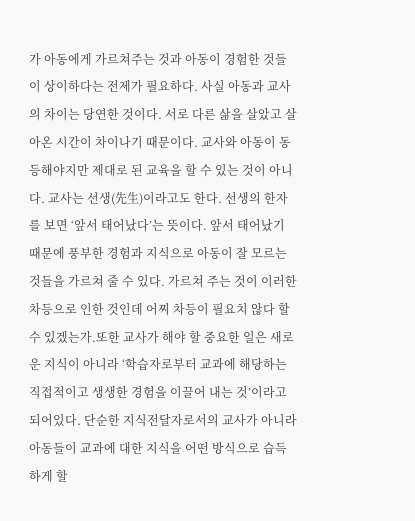가 아동에게 가르쳐주는 것과 아동이 경험한 것들이 상이하다는 전제가 필요하다. 사실 아동과 교사의 차이는 당연한 것이다. 서로 다른 삶을 살았고 살아온 시간이 차이나기 때문이다. 교사와 아동이 동등해야지만 제대로 된 교육을 할 수 있는 것이 아니다. 교사는 선생(先生)이라고도 한다. 선생의 한자를 보면 ‘앞서 태어났다’는 뜻이다. 앞서 태어났기 때문에 풍부한 경험과 지식으로 아동이 잘 모르는 것들을 가르쳐 줄 수 있다. 가르쳐 주는 것이 이러한 차등으로 인한 것인데 어찌 차등이 필요치 않다 할 수 있겠는가.또한 교사가 해야 할 중요한 일은 새로운 지식이 아니라 ‘학습자로부터 교과에 해당하는 직접적이고 생생한 경험을 이끌어 내는 것’이라고 되어있다. 단순한 지식전달자로서의 교사가 아니라 아동들이 교과에 대한 지식을 어떤 방식으로 습득하게 할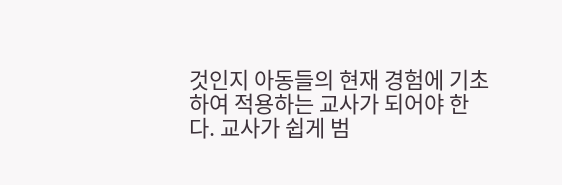것인지 아동들의 현재 경험에 기초하여 적용하는 교사가 되어야 한다. 교사가 쉽게 범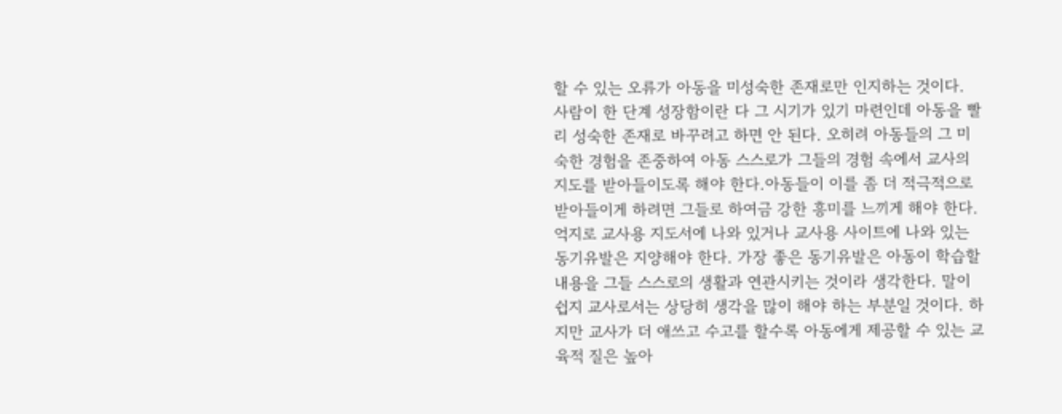할 수 있는 오류가 아동을 미성숙한 존재로만 인지하는 것이다. 사람이 한 단계 성장함이란 다 그 시기가 있기 마련인데 아동을 빨리 성숙한 존재로 바꾸려고 하면 안 된다. 오히려 아동들의 그 미숙한 경험을 존중하여 아동 스스로가 그들의 경험 속에서 교사의 지도를 받아들이도록 해야 한다.아동들이 이를 좀 더 적극적으로 받아들이게 하려면 그들로 하여금 강한 흥미를 느끼게 해야 한다. 억지로 교사용 지도서에 나와 있거나 교사용 사이트에 나와 있는 동기유발은 지양해야 한다. 가장 좋은 동기유발은 아동이 학습할 내용을 그들 스스로의 생활과 연관시키는 것이라 생각한다. 말이 쉽지 교사로서는 상당히 생각을 많이 해야 하는 부분일 것이다. 하지만 교사가 더 애쓰고 수고를 할수록 아동에게 제공할 수 있는 교육적 질은 높아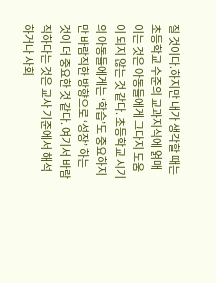질 것이다.하지만 내가 생각할 때는 초등학교 수준의 교과지식에 얽매이는 것은 아동들에게 그다지 도움이 되지 않는 것 같다. 초등학교 시기의 아동들에게는 ‘학습’도 중요하지만 바람직한 방향으로 ‘성장’ 하는 것이 더 중요한 것 같다. 여기서 바람직하다는 것은 교사 기준에서 해석하거나 사회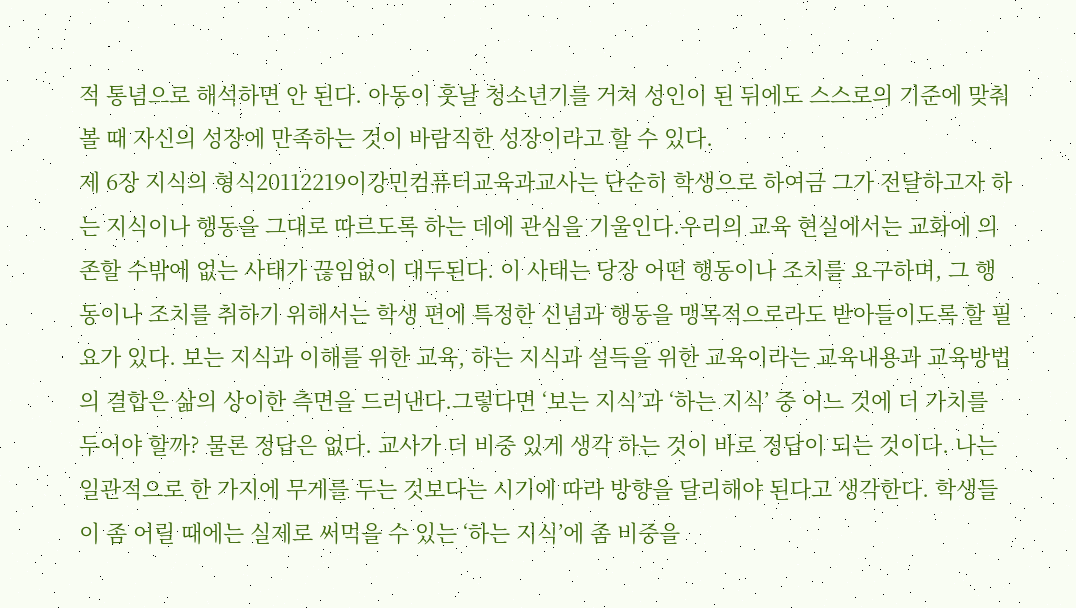적 통념으로 해석하면 안 된다. 아동이 훗날 청소년기를 거쳐 성인이 된 뒤에도 스스로의 기준에 맞춰볼 때 자신의 성장에 만족하는 것이 바람직한 성장이라고 할 수 있다.
제 6장 지식의 형식20112219이강민컴퓨터교육과교사는 단순히 학생으로 하여금 그가 전달하고자 하는 지식이나 행동을 그대로 따르도록 하는 데에 관심을 기울인다.우리의 교육 현실에서는 교화에 의존할 수밖에 없는 사태가 끊임없이 대두된다. 이 사태는 당장 어떤 행동이나 조치를 요구하며, 그 행동이나 조치를 취하기 위해서는 학생 편에 특정한 신념과 행동을 맹목적으로라도 받아들이도록 할 필요가 있다. 보는 지식과 이해를 위한 교육, 하는 지식과 설득을 위한 교육이라는 교육내용과 교육방법의 결합은 삶의 상이한 측면을 드러낸다.그렇다면 ‘보는 지식’과 ‘하는 지식’ 중 어느 것에 더 가치를 두어야 할까? 물론 정답은 없다. 교사가 더 비중 있게 생각 하는 것이 바로 정답이 되는 것이다. 나는 일관적으로 한 가지에 무게를 두는 것보다는 시기에 따라 방향을 달리해야 된다고 생각한다. 학생들이 좀 어릴 때에는 실제로 써먹을 수 있는 ‘하는 지식’에 좀 비중을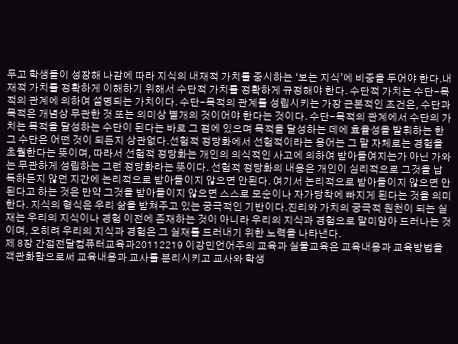두고 학생들이 성장해 나감에 따라 지식의 내재적 가치를 중시하는 ‘보는 지식’에 비중을 두어야 한다.내재적 가치를 정확하게 이해하기 위해서 수단적 가치를 정확하게 규정해야 한다. 수단적 가치는 수단-목적의 관계에 의하여 설명되는 가치이다. 수단-목적의 관계를 성립시키는 가장 근본적인 조건은, 수단과 목적은 개념상 무관한 것 또는 의미상 별개의 것이어야 한다는 것이다. 수단-목적의 관계에서 수단의 가치는 목적을 달성하는 수단이 된다는 바로 그 점에 있으며 목적을 달성하는 데에 효율성을 발휘하는 한 그 수단은 어떤 것이 되든지 상관없다.선험적 정당화에서 선험적이라는 용어는 그 말 자체로는 경험을 초월한다는 뜻이며, 따라서 선험적 정당화는 개인의 의식적인 사고에 의하여 받아들여지는가 아닌 가와는 무관하게 성립하는 그런 정당화라는 뜻이다. 선험적 정당화의 내용은 개인이 심리적으로 그것을 납득하든지 않던 지간에 논리적으로 받아들이지 않으면 안된다. 여기서 논리적으로 받아들이지 않으면 안 된다고 하는 것은 만약 그것을 받아들이지 않으면 스스로 모순이나 자가당착에 빠지게 된다는 것을 의미한다. 지식의 형식은 우리 삶을 받쳐주고 있는 궁극적인 기반이다.진리와 가치의 궁극적 원천이 되는 실재는 우리의 지식이나 경험 이전에 존재하는 것이 아니라 우리의 지식과 경험으로 말미암아 드러나는 것이며, 오히려 우리의 지식과 경험은 그 실재를 드러내기 위한 노력을 나타낸다.
제 8장 간접전달컴퓨터교육과20112219 이강민언어주의 교육과 실물교육은 교육내용과 교육방법을 객관화함으로써 교육내용과 교사를 분리시키고 교사와 학생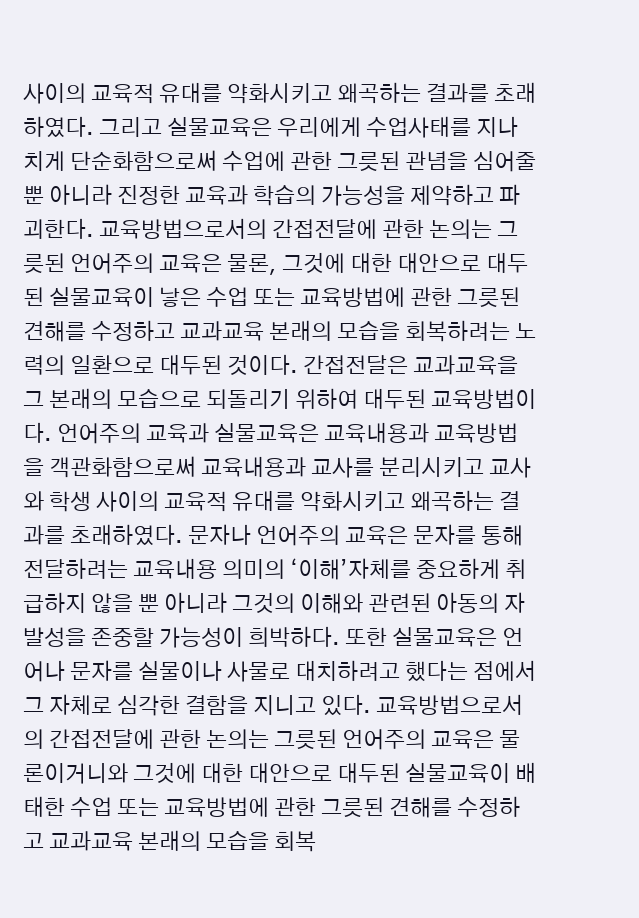사이의 교육적 유대를 약화시키고 왜곡하는 결과를 초래하였다. 그리고 실물교육은 우리에게 수업사태를 지나치게 단순화함으로써 수업에 관한 그릇된 관념을 심어줄 뿐 아니라 진정한 교육과 학습의 가능성을 제약하고 파괴한다. 교육방법으로서의 간접전달에 관한 논의는 그릇된 언어주의 교육은 물론, 그것에 대한 대안으로 대두된 실물교육이 낳은 수업 또는 교육방법에 관한 그릇된 견해를 수정하고 교과교육 본래의 모습을 회복하려는 노력의 일환으로 대두된 것이다. 간접전달은 교과교육을 그 본래의 모습으로 되돌리기 위하여 대두된 교육방법이다. 언어주의 교육과 실물교육은 교육내용과 교육방법을 객관화함으로써 교육내용과 교사를 분리시키고 교사와 학생 사이의 교육적 유대를 약화시키고 왜곡하는 결과를 초래하였다. 문자나 언어주의 교육은 문자를 통해 전달하려는 교육내용 의미의 ‘이해’자체를 중요하게 취급하지 않을 뿐 아니라 그것의 이해와 관련된 아동의 자발성을 존중할 가능성이 희박하다. 또한 실물교육은 언어나 문자를 실물이나 사물로 대치하려고 했다는 점에서 그 자체로 심각한 결함을 지니고 있다. 교육방법으로서의 간접전달에 관한 논의는 그릇된 언어주의 교육은 물론이거니와 그것에 대한 대안으로 대두된 실물교육이 배태한 수업 또는 교육방법에 관한 그릇된 견해를 수정하고 교과교육 본래의 모습을 회복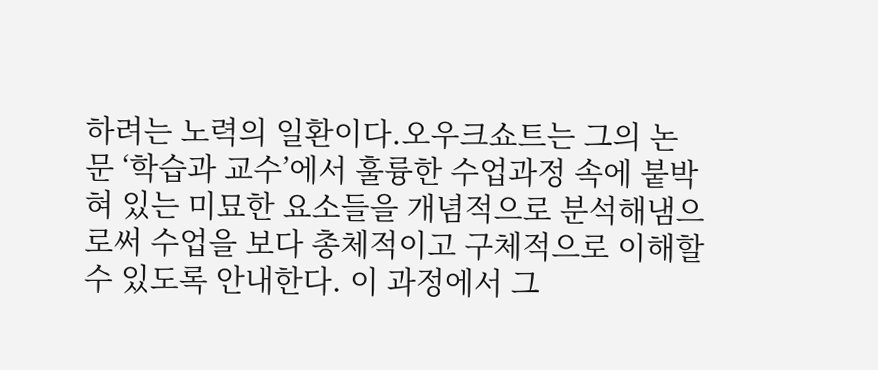하려는 노력의 일환이다.오우크쇼트는 그의 논문 ‘학습과 교수’에서 훌륭한 수업과정 속에 붙박혀 있는 미묘한 요소들을 개념적으로 분석해냄으로써 수업을 보다 총체적이고 구체적으로 이해할 수 있도록 안내한다. 이 과정에서 그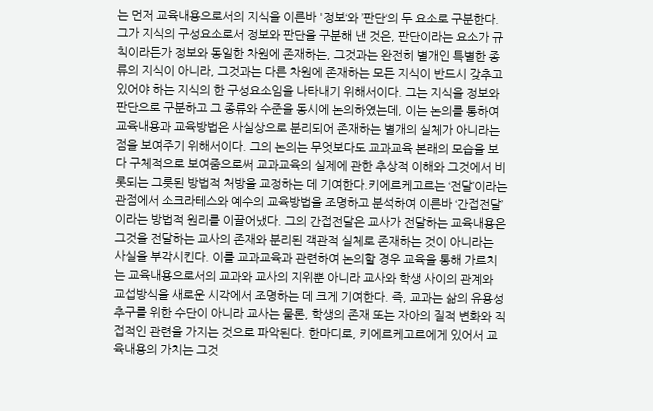는 먼저 교육내용으로서의 지식을 이른바 '정보‘와 ’판단‘의 두 요소로 구분한다. 그가 지식의 구성요소로서 정보와 판단을 구분해 낸 것은, 판단이라는 요소가 규칙이라든가 정보와 동일한 차원에 존재하는, 그것과는 완전히 별개인 특별한 종류의 지식이 아니라, 그것과는 다른 차원에 존재하는 모든 지식이 반드시 갖추고 있어야 하는 지식의 한 구성요소임을 나타내기 위해서이다. 그는 지식을 정보와 판단으로 구분하고 그 종류와 수준을 동시에 논의하였는데, 이는 논의를 통하여 교육내용과 교육방법은 사실상으로 분리되어 존재하는 별개의 실체가 아니라는 점을 보여주기 위해서이다. 그의 논의는 무엇보다도 교과교육 본래의 모습을 보다 구체적으로 보여줌으로써 교과교육의 실제에 관한 추상적 이해와 그것에서 비롯되는 그릇된 방법적 처방을 교정하는 데 기여한다.키에르케고르는 ‘전달’이라는 관점에서 소크라테스와 예수의 교육방법을 조명하고 분석하여 이른바 ‘간접전달’이라는 방법적 원리를 이끌어냈다. 그의 간접전달은 교사가 전달하는 교육내용은 그것을 전달하는 교사의 존재와 분리된 객관적 실체로 존재하는 것이 아니라는 사실을 부각시킨다. 이를 교과교육과 관련하여 논의할 경우 교육을 통해 가르치는 교육내용으로서의 교과와 교사의 지위뿐 아니라 교사와 학생 사이의 관계와 교섭방식을 새로운 시각에서 조명하는 데 크게 기여한다. 즉, 교과는 삶의 유용성 추구를 위한 수단이 아니라 교사는 물론, 학생의 존재 또는 자아의 질적 변화와 직접적인 관련을 가지는 것으로 파악된다. 한마디로, 키에르케고르에게 있어서 교육내용의 가치는 그것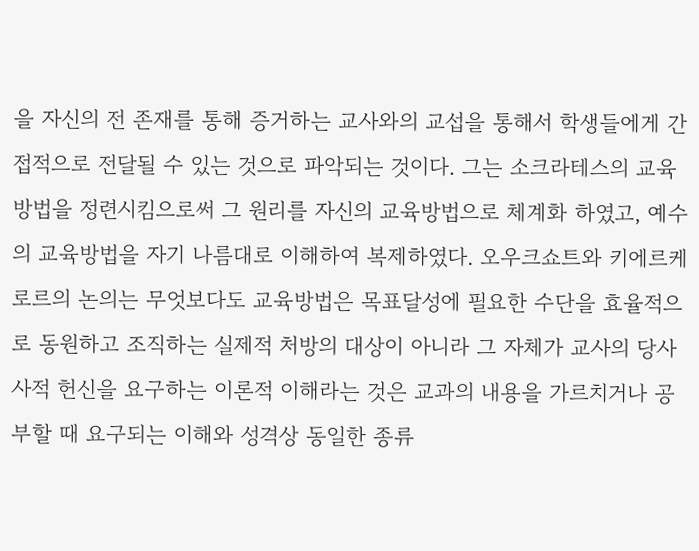을 자신의 전 존재를 통해 증거하는 교사와의 교섭을 통해서 학생들에게 간접적으로 전달될 수 있는 것으로 파악되는 것이다. 그는 소크라테스의 교육방법을 정련시킴으로써 그 원리를 자신의 교육방법으로 체계화 하였고, 예수의 교육방법을 자기 나름대로 이해하여 복제하였다. 오우크쇼트와 키에르케로르의 논의는 무엇보다도 교육방법은 목표달성에 필요한 수단을 효율적으로 동원하고 조직하는 실제적 처방의 대상이 아니라 그 자체가 교사의 당사사적 헌신을 요구하는 이론적 이해라는 것은 교과의 내용을 가르치거나 공부할 때 요구되는 이해와 성격상 동일한 종류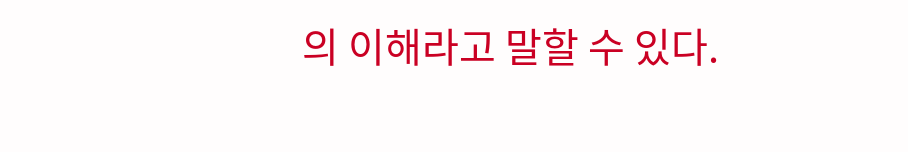의 이해라고 말할 수 있다.